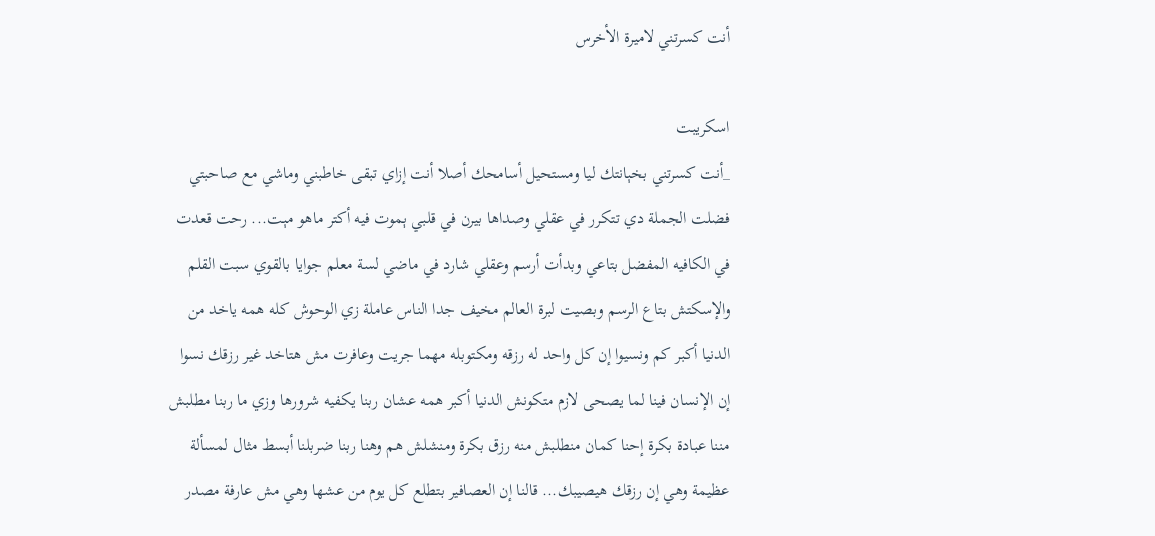أنت كسرتني لاميرة الأخرس

اسكريبت
_أنت كسرتني بخېانتك ليا ومستحيل أسامحك أصلا أنت إزاي تبقى خاطبني وماشي مع صاحبتي
فضلت الجملة دي تتكرر في عقلي وصداها بيرن في قلبي ېموت فيه أكتر ماهو مېت... رحت قعدت في الكافيه المفضل بتاعي وبدأت أرسم وعقلي شارد في ماضي لسة معلم جوايا بالقوي سبت القلم والإسكتش بتاع الرسم وبصيت لبرة العالم مخيف جدا الناس عاملة زي الوحوش كله همه ياخد من الدنيا أكبر كم ونسيوا إن كل واحد له رزقه ومكتوبله مهما جريت وعافرت مش هتاخد غير رزقك نسوا إن الإنسان فينا لما يصحى لازم متكونش الدنيا أكبر همه عشان ربنا يكفيه شرورها وزي ما ربنا مطلبش مننا عبادة بكرة إحنا كمان منطلبش منه رزق بكرة ومنشلش هم وهنا ربنا ضربلنا أبسط مثال لمسألة عظيمة وهي إن رزقك هيصيبك... قالنا إن العصافير بتطلع كل يوم من عشها وهي مش عارفة مصدر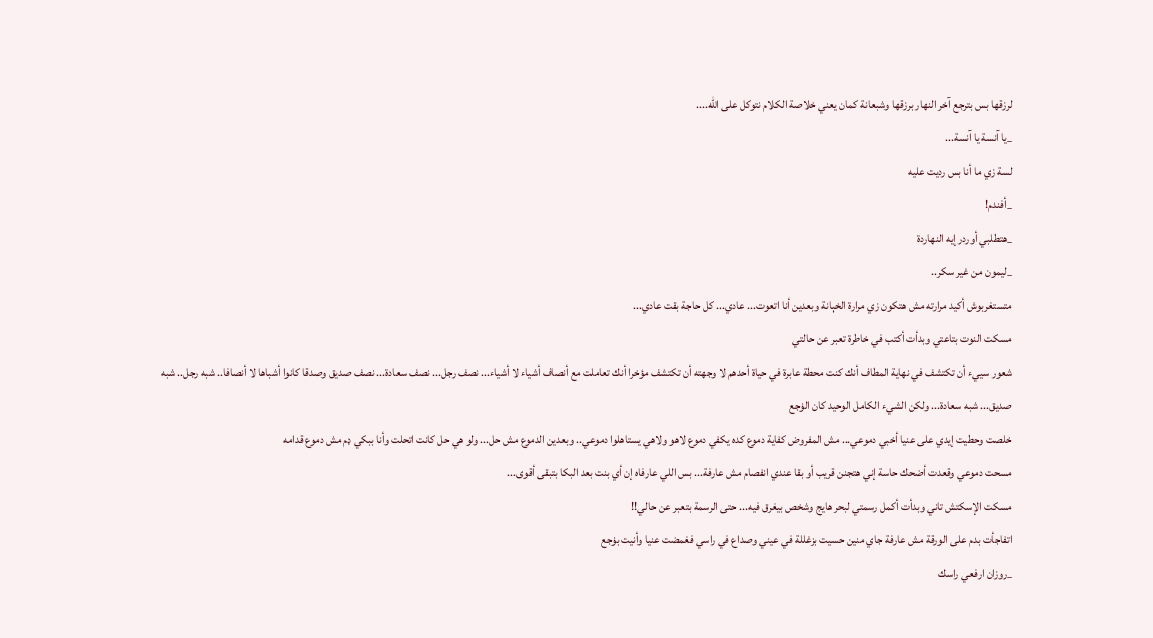لرزقها بس بترجع آخر النهار برزقها وشبعانة كمان يعني خلاصة الكلام نتوكل على الله....
_يا آنسة يا آنسة...
لسة زي ما أنا بس رديت عليه
_أفندم!
_هتطلبي أوردر إيه النهاردة
_ليمون من غير سكر..
متستغربوش أكيد مرارته مش هتكون زي مرارة الخېانة وبعدين أنا اتعوت... عادي... كل حاجة بقت عادي...
مسكت النوت بتاعتي وبدأت أكتب في خاطرة تعبر عن حالتي
شعور سييء أن تكتشف في نهاية المطاف أنك كنت محطة عابرة في حياة أحدهم لا وجهته أن تكتشف مؤخرا أنك تعاملت مع أنصاف أشياء لا أشياء... نصف رجل... نصف سعادة... نصف صديق وصدقا كانوا أشباها لا أنصافا.. شبه رجل.. شبه صديق... شبه سعادة... ولكن الشيء الكامل الوحيد كان الۏجع
خلصت وحطيت إيدي على عنيا أخبي دموعي... مش المفروض كفاية دموع كده يكفي دموع لاهو ولاهي يستاهلوا دموعي.. وبعدين الدموع مش حل... ولو هي حل كانت اتحلت وأنا ببكي ډم مش دموع قدامه
مسحت دموعي وقعدت أضحك حاسة إني هتجنن قريب أو بقا عندي انفصام مش عارفة... بس اللي عارفاه إن أي بنت بعد البكا بتبقى أقوى...
مسكت الإسكتش تاني وبدأت أكمل رسمتي لبحر هايج وشخص بيغرق فيه... حتى الرسمة بتعبر عن حالي!!
اتفاجأت بدم على الورقة مش عارفة جاي منين حسيت بزغللة في عيني وصداع في راسي فغمضت عنيا وأنيت بۏجع
_روزان ارفعي راسك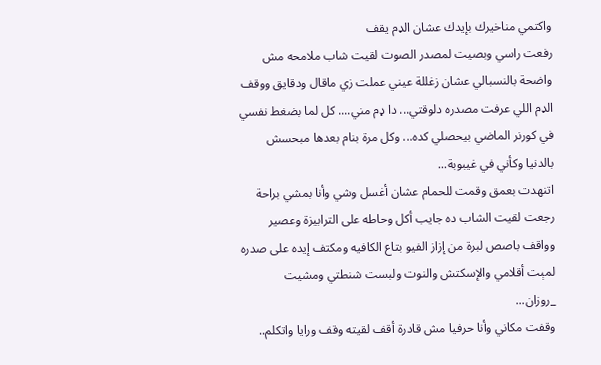واكتمي مناخيرك بإيدك عشان الډم يقف
رفعت راسي وبصيت لمصدر الصوت لقيت شاب ملامحه مش واضحة بالنسبالي عشان زغللة عيني عملت زي ماقال ودقايق ووقف الډم اللي عرفت مصدره دلوقتي... دا ډم مني.... كل لما بضغط نفسي في كورنر الماضي بيحصلي كده... وكل مرة بنام بعدها مبحسش بالدنيا وكأني في غيبوبة...
اتنهدت بعمق وقمت للحمام عشان أغسل وشي وأنا بمشي براحة رجعت لقيت الشاب ده جايب أكل وحاطه على الترابيزة وعصير وواقف باصص لبرة من إزاز الفيو بتاع الكافيه ومكتف إيده على صدره لمېت أقلامي والإسكتش والنوت ولبست شنطتي ومشيت
_روزان...
وقفت مكاني وأنا حرفيا مش قادرة أقف لقيته وقف ورايا واتكلم..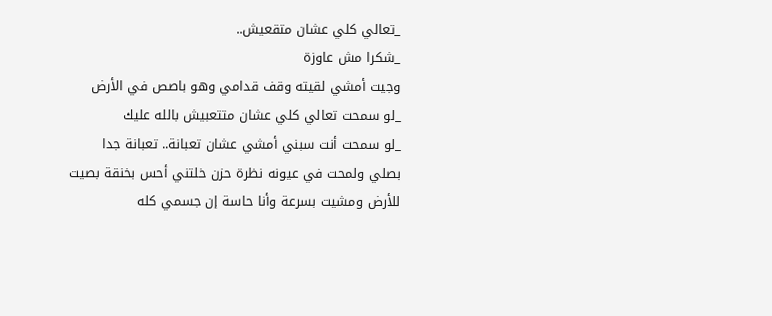_تعالي كلي عشان متقعيش..
_شكرا مش عاوزة
وجيت أمشي لقيته وقف قدامي وهو باصص في الأرض
_لو سمحت تعالي كلي عشان متتعبيش بالله عليك
_لو سمحت أنت سبني أمشي عشان تعبانة.. تعبانة جدا
بصلي ولمحت في عيونه نظرة حزن خلتني أحس بخنقة بصيت للأرض ومشيت بسرعة وأنا حاسة إن جسمي كله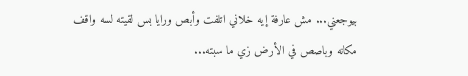بيوجعني... مش عارفة إيه خلاني اتلفت وأبص ورايا بس لقيته لسه واقف مكانه وباصص في الأرض زي ما سبته...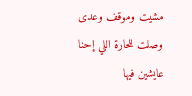مشيت وموقف وعدى
وصلت للحارة اللي إحنا عايشين فيها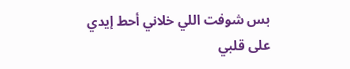بس شوفت اللي خلاني أحط إيدي على قلبي